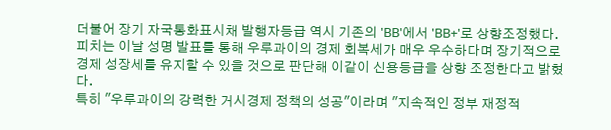더불어 장기 자국통화표시채 발행자등급 역시 기존의 'BB'에서 'BB+'로 상향조정했다.
피치는 이날 성명 발표를 통해 우루과이의 경제 회복세가 매우 우수하다며 장기적으로 경제 성장세를 유지할 수 있을 것으로 판단해 이같이 신용등급을 상향 조정한다고 밝혔다.
특히 "우루과이의 강력한 거시경제 정책의 성공"이라며 "지속적인 정부 재정적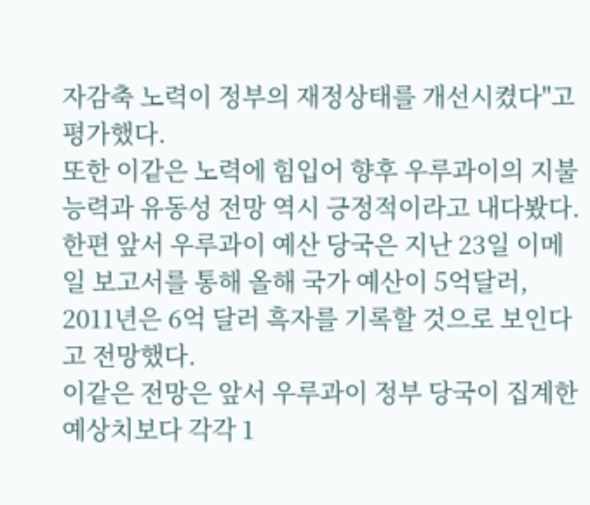자감축 노력이 정부의 재정상태를 개선시켰다"고 평가했다.
또한 이같은 노력에 힘입어 향후 우루과이의 지불능력과 유동성 전망 역시 긍정적이라고 내다봤다.
한편 앞서 우루과이 예산 당국은 지난 23일 이메일 보고서를 통해 올해 국가 예산이 5억달러, 2011년은 6억 달러 흑자를 기록할 것으로 보인다고 전망했다.
이같은 전망은 앞서 우루과이 정부 당국이 집계한 예상치보다 각각 1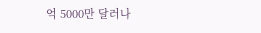억 5000만 달러나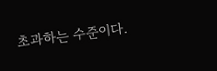초과하는 수준이다.